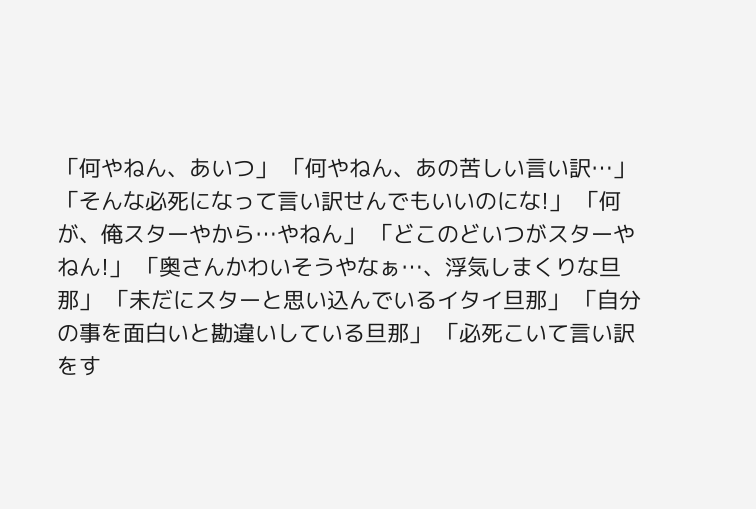「何やねん、あいつ」 「何やねん、あの苦しい言い訳…」 「そんな必死になって言い訳せんでもいいのにな!」 「何が、俺スターやから…やねん」 「どこのどいつがスターやねん!」 「奥さんかわいそうやなぁ…、浮気しまくりな旦那」 「未だにスターと思い込んでいるイタイ旦那」 「自分の事を面白いと勘違いしている旦那」 「必死こいて言い訳をす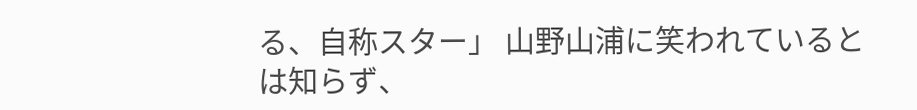る、自称スター」 山野山浦に笑われているとは知らず、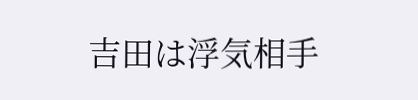吉田は浮気相手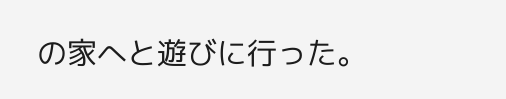の家へと遊びに行った。